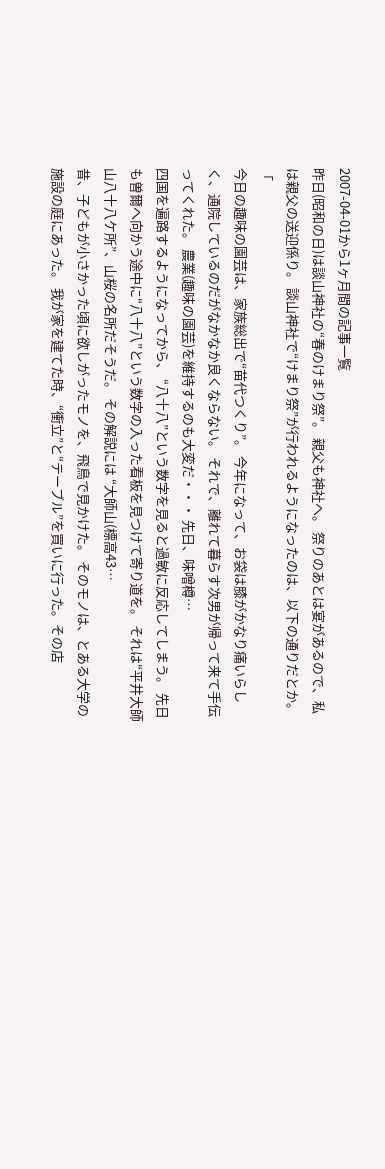2007-04-01から1ヶ月間の記事一覧
昨日(昭和の日)は談山神社の“春のけまり祭”。 親父も神社へ。 祭りのあとは宴があるので、私は親父の送迎係り。 談山神社で“けまり祭”が行われるようになったのは、以下の通りだとか。 「
今日の趣味の園芸は、家族総出で“苗代つくり”。 今年になって、お袋は膝がかなり痛いらしく、通院しているのだがなかなか良くならない。 それで、離れて暮らす次男が帰って来て手伝ってくれた。 農業(趣味の園芸)を維持するのも大変だ・・・ 先日、味噌樽…
四国を遍路するようになってから、 “八十八”という数字を見ると過敏に反応してしまう。 先日も曽爾へ向かう途中に“八十八”という数字の入った看板を見つけて寄り道を。 それは“平井大師山八十八ケ所”、山桜の名所だそうだ。 その解説には “大師山(標高43…
昔、子どもが小さかった頃に欲しがったモノを、飛鳥で見かけた。 そのモノは、とある大学の施設の庭にあった。 我が家を建てた時、“衝立”と“テーブル”を買いに行った。その店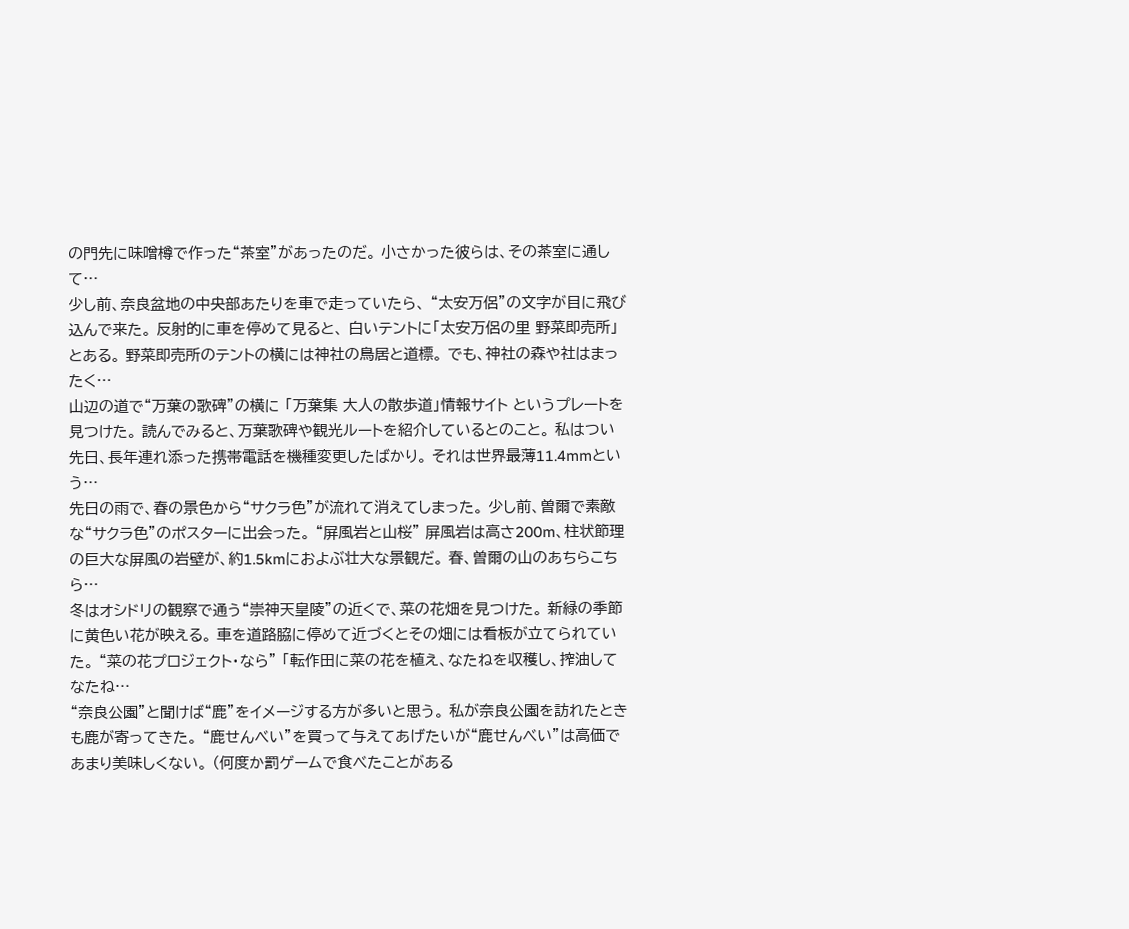の門先に味噌樽で作った“茶室”があったのだ。 小さかった彼らは、その茶室に通して…
少し前、奈良盆地の中央部あたりを車で走っていたら、 “太安万侶”の文字が目に飛び込んで来た。 反射的に車を停めて見ると、 白いテントに「太安万侶の里 野菜即売所」とある。 野菜即売所のテントの横には神社の鳥居と道標。 でも、神社の森や社はまったく…
山辺の道で“万葉の歌碑”の横に 「万葉集 大人の散歩道」情報サイト というプレートを見つけた。 読んでみると、万葉歌碑や観光ルートを紹介しているとのこと。 私はつい先日、長年連れ添った携帯電話を機種変更したばかり。 それは世界最薄11.4mmという…
先日の雨で、春の景色から“サクラ色”が流れて消えてしまった。 少し前、曽爾で素敵な“サクラ色”のポスターに出会った。 “屏風岩と山桜” 屏風岩は高さ200m、柱状節理の巨大な屏風の岩壁が、約1.5kmにおよぶ壮大な景観だ。 春、曽爾の山のあちらこちら…
冬はオシドリの観察で通う“崇神天皇陵”の近くで、菜の花畑を見つけた。 新緑の季節に黄色い花が映える。 車を道路脇に停めて近づくとその畑には看板が立てられていた。 “菜の花プロジェクト・なら” 「転作田に菜の花を植え、なたねを収穫し、搾油してなたね…
“奈良公園”と聞けば“鹿”をイメージする方が多いと思う。 私が奈良公園を訪れたときも鹿が寄ってきた。 “鹿せんべい”を買って与えてあげたいが“鹿せんべい”は高価であまり美味しくない。 (何度か罰ゲームで食べたことがある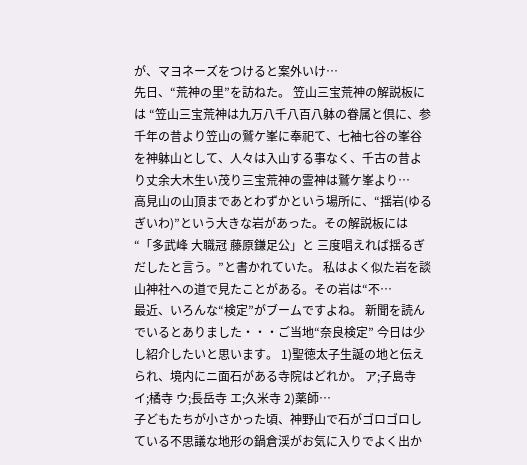が、マヨネーズをつけると案外いけ…
先日、“荒神の里”を訪ねた。 笠山三宝荒神の解説板には “笠山三宝荒神は九万八千八百八躰の眷属と倶に、参千年の昔より笠山の鷲ケ峯に奉祀て、七袖七谷の峯谷を神躰山として、人々は入山する事なく、千古の昔より丈余大木生い茂り三宝荒神の霊神は鷲ケ峯より…
高見山の山頂まであとわずかという場所に、“揺岩(ゆるぎいわ)”という大きな岩があった。その解説板には“「多武峰 大職冠 藤原鎌足公」と 三度唱えれば揺るぎだしたと言う。”と書かれていた。 私はよく似た岩を談山神社への道で見たことがある。その岩は“不…
最近、いろんな“検定”がブームですよね。 新聞を読んでいるとありました・・・ご当地“奈良検定” 今日は少し紹介したいと思います。 1)聖徳太子生誕の地と伝えられ、境内にニ面石がある寺院はどれか。 ア;子島寺 イ;橘寺 ウ;長岳寺 エ;久米寺 2)薬師…
子どもたちが小さかった頃、神野山で石がゴロゴロしている不思議な地形の鍋倉渓がお気に入りでよく出か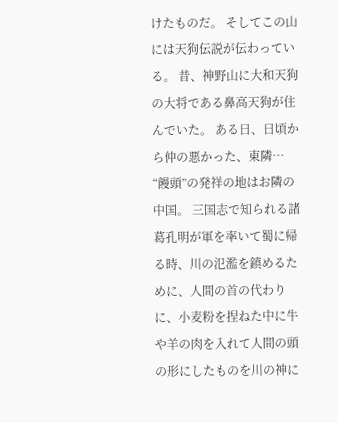けたものだ。 そしてこの山には天狗伝説が伝わっている。 昔、神野山に大和天狗の大将である鼻高天狗が住んでいた。 ある日、日頃から仲の悪かった、東隣…
“饅頭”の発祥の地はお隣の中国。 三国志で知られる諸葛孔明が軍を率いて蜀に帰る時、川の氾濫を鎮めるために、人間の首の代わりに、小麦粉を捏ねた中に牛や羊の肉を入れて人間の頭の形にしたものを川の神に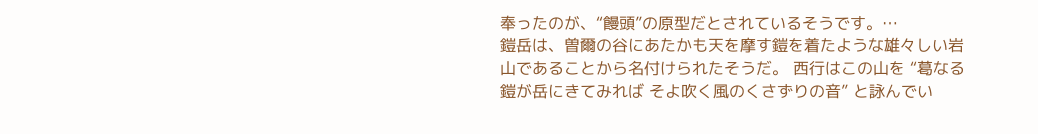奉ったのが、“饅頭”の原型だとされているそうです。…
鎧岳は、曽爾の谷にあたかも天を摩す鎧を着たような雄々しい岩山であることから名付けられたそうだ。 西行はこの山を “葛なる鎧が岳にきてみれば そよ吹く風のくさずりの音” と詠んでい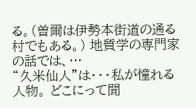る。(曽爾は伊勢本街道の通る村でもある。) 地質学の専門家の話では、…
“久米仙人”は・・・私が憧れる人物。 どこにって聞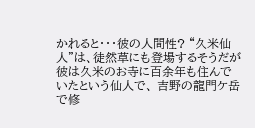かれると・・・彼の人間性? “久米仙人”は、徒然草にも登場するそうだが 彼は久米のお寺に百余年も住んでいたという仙人で、 吉野の龍門ケ岳で修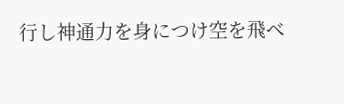行し神通力を身につけ空を飛べ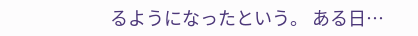るようになったという。 ある日…